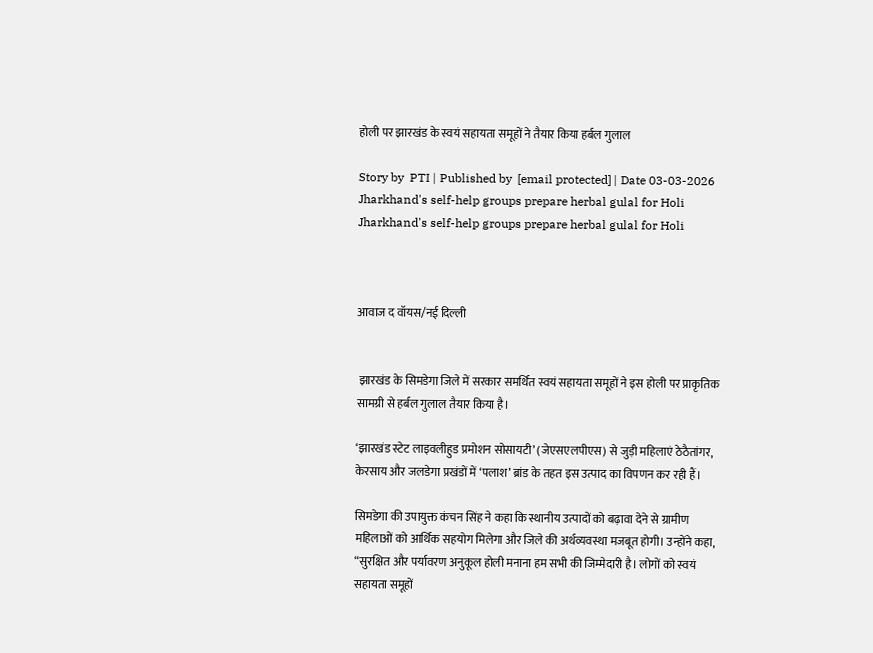होली पर झारखंड के स्वयं सहायता समूहों ने तैयार किया हर्बल गुलाल

Story by  PTI | Published by  [email protected] | Date 03-03-2026
Jharkhand's self-help groups prepare herbal gulal for Holi
Jharkhand's self-help groups prepare herbal gulal for Holi



आवाज द वॉयस/नई दिल्ली


 झारखंड के सिमडेगा जिले में सरकार समर्थित स्वयं सहायता समूहों ने इस होली पर प्राकृतिक सामग्री से हर्बल गुलाल तैयार किया है।

‘झारखंड स्टेट लाइवलीहुड प्रमोशन सोसायटी’ (जेएसएलपीएस) से जुड़ी महिलाएं ठेठैतांगर, केरसाय और जलडेगा प्रखंडों में ‘पलाश’ ब्रांड के तहत इस उत्पाद का विपणन कर रही हैं।

सिमडेगा की उपायुक्त कंचन सिंह ने कहा कि स्थानीय उत्पादों को बढ़ावा देने से ग्रामीण महिलाओं को आर्थिक सहयोग मिलेगा और जिले की अर्थव्यवस्था मजबूत होगी। उन्होंने कहा, “सुरक्षित और पर्यावरण अनुकूल होली मनाना हम सभी की जिम्मेदारी है। लोगों को स्वयं सहायता समूहों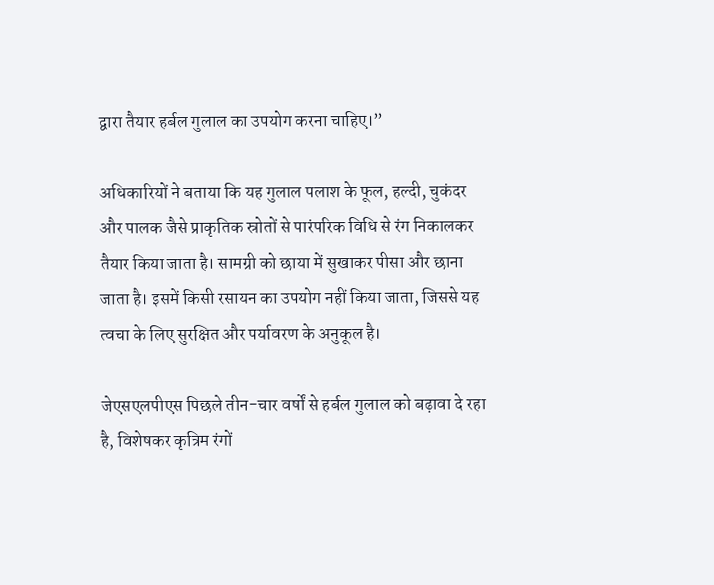द्वारा तैयार हर्बल गुलाल का उपयोग करना चाहिए।”

अधिकारियों ने बताया कि यह गुलाल पलाश के फूल, हल्दी, चुकंदर और पालक जैसे प्राकृतिक स्रोतों से पारंपरिक विधि से रंग निकालकर तैयार किया जाता है। सामग्री को छाया में सुखाकर पीसा और छाना जाता है। इसमें किसी रसायन का उपयोग नहीं किया जाता, जिससे यह त्वचा के लिए सुरक्षित और पर्यावरण के अनुकूल है।

जेएसएलपीएस पिछले तीन-चार वर्षों से हर्बल गुलाल को बढ़ावा दे रहा है, विशेषकर कृत्रिम रंगों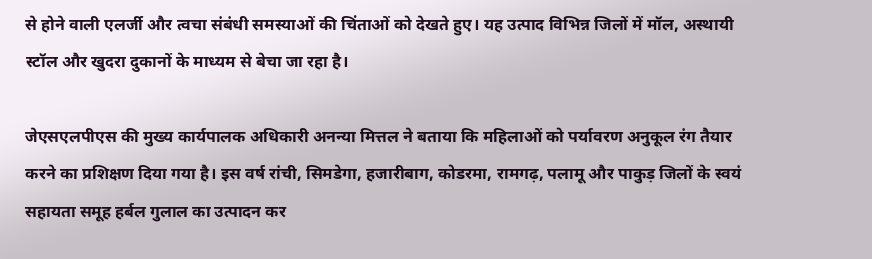से होने वाली एलर्जी और त्वचा संबंधी समस्याओं की चिंताओं को देखते हुए। यह उत्पाद विभिन्न जिलों में मॉल, अस्थायी स्टॉल और खुदरा दुकानों के माध्यम से बेचा जा रहा है।

जेएसएलपीएस की मुख्य कार्यपालक अधिकारी अनन्या मित्तल ने बताया कि महिलाओं को पर्यावरण अनुकूल रंग तैयार करने का प्रशिक्षण दिया गया है। इस वर्ष रांची, सिमडेगा, हजारीबाग, कोडरमा, रामगढ़, पलामू और पाकुड़ जिलों के स्वयं सहायता समूह हर्बल गुलाल का उत्पादन कर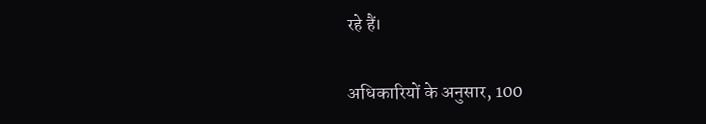रहे हैं।

अधिकारियों के अनुसार, 100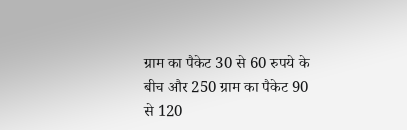ग्राम का पैकेट 30 से 60 रुपये के बीच और 250 ग्राम का पैकेट 90 से 120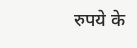रुपये के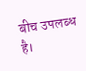बीच उपलब्ध है।